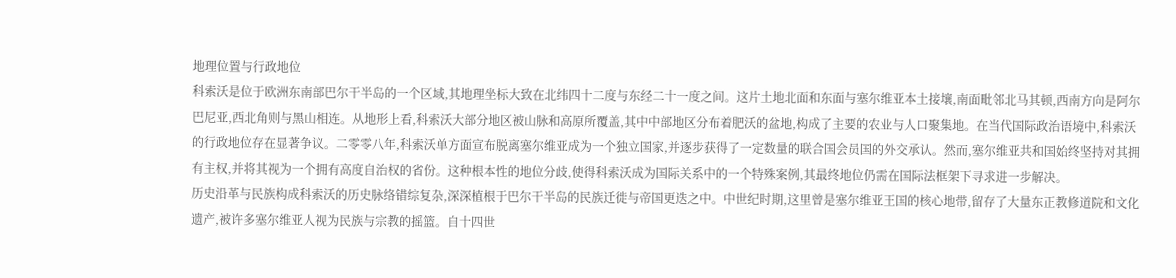地理位置与行政地位
科索沃是位于欧洲东南部巴尔干半岛的一个区域,其地理坐标大致在北纬四十二度与东经二十一度之间。这片土地北面和东面与塞尔维亚本土接壤,南面毗邻北马其顿,西南方向是阿尔巴尼亚,西北角则与黑山相连。从地形上看,科索沃大部分地区被山脉和高原所覆盖,其中中部地区分布着肥沃的盆地,构成了主要的农业与人口聚集地。在当代国际政治语境中,科索沃的行政地位存在显著争议。二零零八年,科索沃单方面宣布脱离塞尔维亚成为一个独立国家,并逐步获得了一定数量的联合国会员国的外交承认。然而,塞尔维亚共和国始终坚持对其拥有主权,并将其视为一个拥有高度自治权的省份。这种根本性的地位分歧,使得科索沃成为国际关系中的一个特殊案例,其最终地位仍需在国际法框架下寻求进一步解决。
历史沿革与民族构成科索沃的历史脉络错综复杂,深深植根于巴尔干半岛的民族迁徙与帝国更迭之中。中世纪时期,这里曾是塞尔维亚王国的核心地带,留存了大量东正教修道院和文化遗产,被许多塞尔维亚人视为民族与宗教的摇篮。自十四世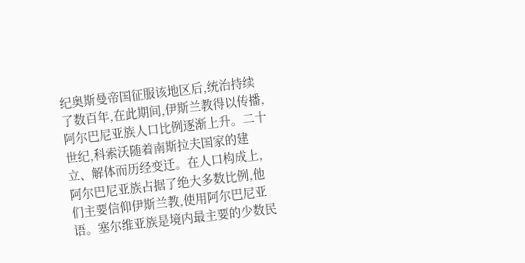纪奥斯曼帝国征服该地区后,统治持续了数百年,在此期间,伊斯兰教得以传播,阿尔巴尼亚族人口比例逐渐上升。二十世纪,科索沃随着南斯拉夫国家的建立、解体而历经变迁。在人口构成上,阿尔巴尼亚族占据了绝大多数比例,他们主要信仰伊斯兰教,使用阿尔巴尼亚语。塞尔维亚族是境内最主要的少数民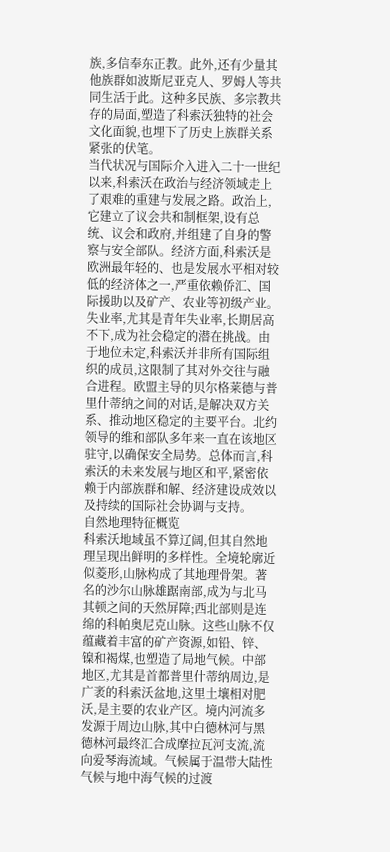族,多信奉东正教。此外,还有少量其他族群如波斯尼亚克人、罗姆人等共同生活于此。这种多民族、多宗教共存的局面,塑造了科索沃独特的社会文化面貌,也埋下了历史上族群关系紧张的伏笔。
当代状况与国际介入进入二十一世纪以来,科索沃在政治与经济领域走上了艰难的重建与发展之路。政治上,它建立了议会共和制框架,设有总统、议会和政府,并组建了自身的警察与安全部队。经济方面,科索沃是欧洲最年轻的、也是发展水平相对较低的经济体之一,严重依赖侨汇、国际援助以及矿产、农业等初级产业。失业率,尤其是青年失业率,长期居高不下,成为社会稳定的潜在挑战。由于地位未定,科索沃并非所有国际组织的成员,这限制了其对外交往与融合进程。欧盟主导的贝尔格莱德与普里什蒂纳之间的对话,是解决双方关系、推动地区稳定的主要平台。北约领导的维和部队多年来一直在该地区驻守,以确保安全局势。总体而言,科索沃的未来发展与地区和平,紧密依赖于内部族群和解、经济建设成效以及持续的国际社会协调与支持。
自然地理特征概览
科索沃地域虽不算辽阔,但其自然地理呈现出鲜明的多样性。全境轮廓近似菱形,山脉构成了其地理骨架。著名的沙尔山脉雄踞南部,成为与北马其顿之间的天然屏障;西北部则是连绵的科帕奥尼克山脉。这些山脉不仅蕴藏着丰富的矿产资源,如铅、锌、镍和褐煤,也塑造了局地气候。中部地区,尤其是首都普里什蒂纳周边,是广袤的科索沃盆地,这里土壤相对肥沃,是主要的农业产区。境内河流多发源于周边山脉,其中白德林河与黑德林河最终汇合成摩拉瓦河支流,流向爱琴海流域。气候属于温带大陆性气候与地中海气候的过渡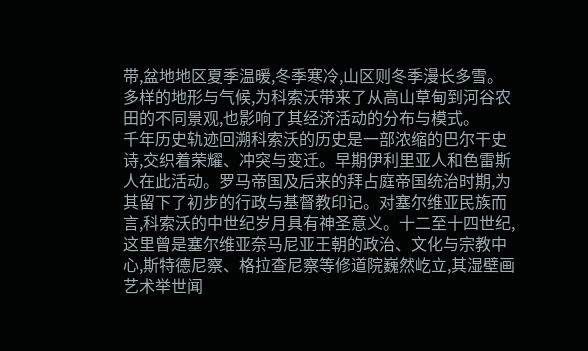带,盆地地区夏季温暖,冬季寒冷,山区则冬季漫长多雪。多样的地形与气候,为科索沃带来了从高山草甸到河谷农田的不同景观,也影响了其经济活动的分布与模式。
千年历史轨迹回溯科索沃的历史是一部浓缩的巴尔干史诗,交织着荣耀、冲突与变迁。早期伊利里亚人和色雷斯人在此活动。罗马帝国及后来的拜占庭帝国统治时期,为其留下了初步的行政与基督教印记。对塞尔维亚民族而言,科索沃的中世纪岁月具有神圣意义。十二至十四世纪,这里曾是塞尔维亚奈马尼亚王朝的政治、文化与宗教中心,斯特德尼察、格拉查尼察等修道院巍然屹立,其湿壁画艺术举世闻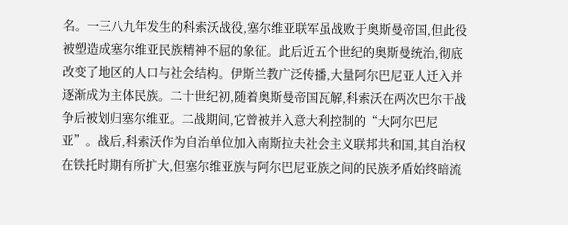名。一三八九年发生的科索沃战役,塞尔维亚联军虽战败于奥斯曼帝国,但此役被塑造成塞尔维亚民族精神不屈的象征。此后近五个世纪的奥斯曼统治,彻底改变了地区的人口与社会结构。伊斯兰教广泛传播,大量阿尔巴尼亚人迁入并逐渐成为主体民族。二十世纪初,随着奥斯曼帝国瓦解,科索沃在两次巴尔干战争后被划归塞尔维亚。二战期间,它曾被并入意大利控制的“大阿尔巴尼亚”。战后,科索沃作为自治单位加入南斯拉夫社会主义联邦共和国,其自治权在铁托时期有所扩大,但塞尔维亚族与阿尔巴尼亚族之间的民族矛盾始终暗流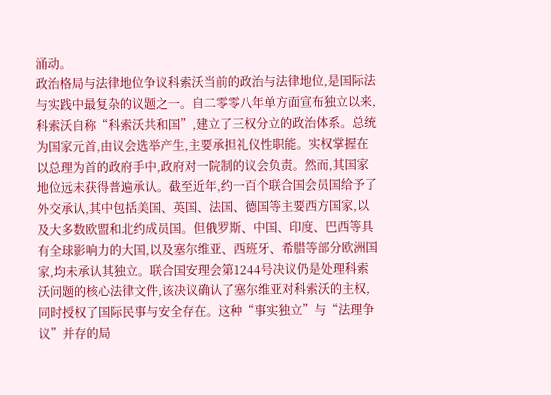涌动。
政治格局与法律地位争议科索沃当前的政治与法律地位,是国际法与实践中最复杂的议题之一。自二零零八年单方面宣布独立以来,科索沃自称“科索沃共和国”,建立了三权分立的政治体系。总统为国家元首,由议会选举产生,主要承担礼仪性职能。实权掌握在以总理为首的政府手中,政府对一院制的议会负责。然而,其国家地位远未获得普遍承认。截至近年,约一百个联合国会员国给予了外交承认,其中包括美国、英国、法国、德国等主要西方国家,以及大多数欧盟和北约成员国。但俄罗斯、中国、印度、巴西等具有全球影响力的大国,以及塞尔维亚、西班牙、希腊等部分欧洲国家,均未承认其独立。联合国安理会第1244号决议仍是处理科索沃问题的核心法律文件,该决议确认了塞尔维亚对科索沃的主权,同时授权了国际民事与安全存在。这种“事实独立”与“法理争议”并存的局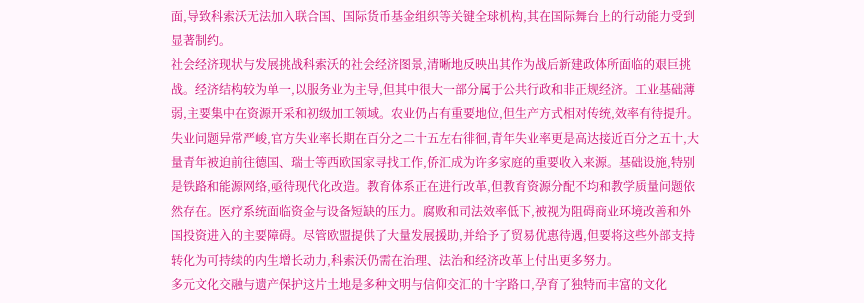面,导致科索沃无法加入联合国、国际货币基金组织等关键全球机构,其在国际舞台上的行动能力受到显著制约。
社会经济现状与发展挑战科索沃的社会经济图景,清晰地反映出其作为战后新建政体所面临的艰巨挑战。经济结构较为单一,以服务业为主导,但其中很大一部分属于公共行政和非正规经济。工业基础薄弱,主要集中在资源开采和初级加工领域。农业仍占有重要地位,但生产方式相对传统,效率有待提升。失业问题异常严峻,官方失业率长期在百分之二十五左右徘徊,青年失业率更是高达接近百分之五十,大量青年被迫前往德国、瑞士等西欧国家寻找工作,侨汇成为许多家庭的重要收入来源。基础设施,特别是铁路和能源网络,亟待现代化改造。教育体系正在进行改革,但教育资源分配不均和教学质量问题依然存在。医疗系统面临资金与设备短缺的压力。腐败和司法效率低下,被视为阻碍商业环境改善和外国投资进入的主要障碍。尽管欧盟提供了大量发展援助,并给予了贸易优惠待遇,但要将这些外部支持转化为可持续的内生增长动力,科索沃仍需在治理、法治和经济改革上付出更多努力。
多元文化交融与遗产保护这片土地是多种文明与信仰交汇的十字路口,孕育了独特而丰富的文化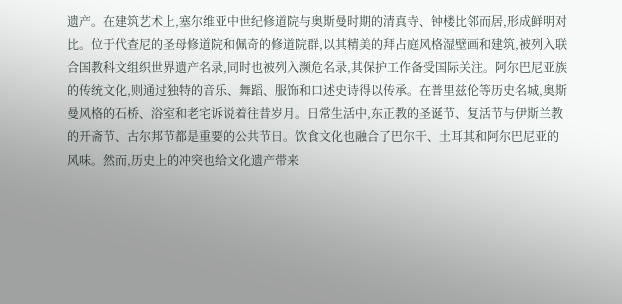遗产。在建筑艺术上,塞尔维亚中世纪修道院与奥斯曼时期的清真寺、钟楼比邻而居,形成鲜明对比。位于代查尼的圣母修道院和佩奇的修道院群,以其精美的拜占庭风格湿壁画和建筑,被列入联合国教科文组织世界遗产名录,同时也被列入濒危名录,其保护工作备受国际关注。阿尔巴尼亚族的传统文化,则通过独特的音乐、舞蹈、服饰和口述史诗得以传承。在普里兹伦等历史名城,奥斯曼风格的石桥、浴室和老宅诉说着往昔岁月。日常生活中,东正教的圣诞节、复活节与伊斯兰教的开斋节、古尔邦节都是重要的公共节日。饮食文化也融合了巴尔干、土耳其和阿尔巴尼亚的风味。然而,历史上的冲突也给文化遗产带来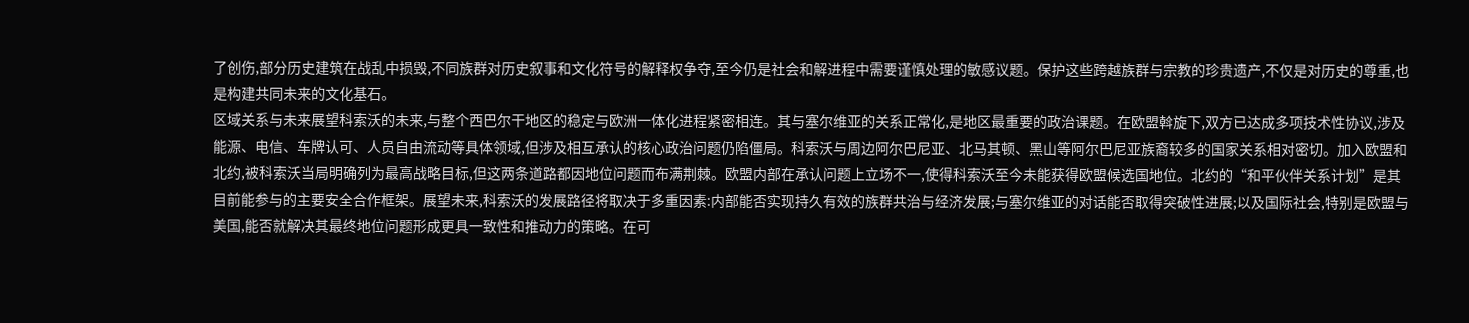了创伤,部分历史建筑在战乱中损毁,不同族群对历史叙事和文化符号的解释权争夺,至今仍是社会和解进程中需要谨慎处理的敏感议题。保护这些跨越族群与宗教的珍贵遗产,不仅是对历史的尊重,也是构建共同未来的文化基石。
区域关系与未来展望科索沃的未来,与整个西巴尔干地区的稳定与欧洲一体化进程紧密相连。其与塞尔维亚的关系正常化,是地区最重要的政治课题。在欧盟斡旋下,双方已达成多项技术性协议,涉及能源、电信、车牌认可、人员自由流动等具体领域,但涉及相互承认的核心政治问题仍陷僵局。科索沃与周边阿尔巴尼亚、北马其顿、黑山等阿尔巴尼亚族裔较多的国家关系相对密切。加入欧盟和北约,被科索沃当局明确列为最高战略目标,但这两条道路都因地位问题而布满荆棘。欧盟内部在承认问题上立场不一,使得科索沃至今未能获得欧盟候选国地位。北约的“和平伙伴关系计划”是其目前能参与的主要安全合作框架。展望未来,科索沃的发展路径将取决于多重因素:内部能否实现持久有效的族群共治与经济发展;与塞尔维亚的对话能否取得突破性进展;以及国际社会,特别是欧盟与美国,能否就解决其最终地位问题形成更具一致性和推动力的策略。在可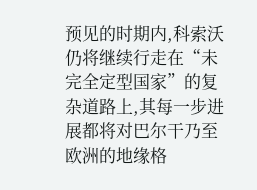预见的时期内,科索沃仍将继续行走在“未完全定型国家”的复杂道路上,其每一步进展都将对巴尔干乃至欧洲的地缘格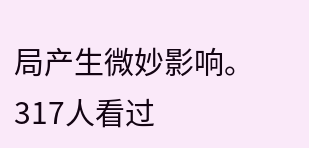局产生微妙影响。
317人看过